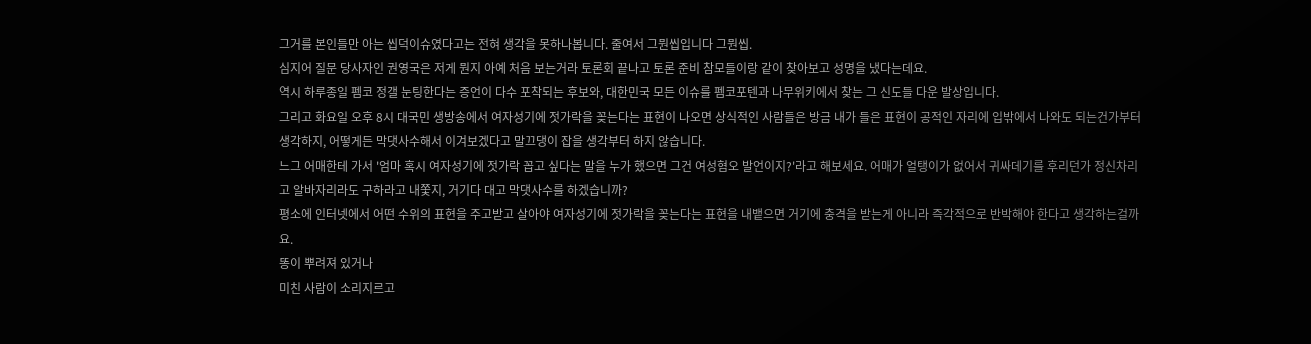그거를 본인들만 아는 씹덕이슈였다고는 전혀 생각을 못하나봅니다. 줄여서 그뭔씹입니다 그뭔씹.
심지어 질문 당사자인 권영국은 저게 뭔지 아예 처음 보는거라 토론회 끝나고 토론 준비 참모들이랑 같이 찾아보고 성명을 냈다는데요.
역시 하루종일 펨코 정갤 눈팅한다는 증언이 다수 포착되는 후보와, 대한민국 모든 이슈를 펨코포텐과 나무위키에서 찾는 그 신도들 다운 발상입니다.
그리고 화요일 오후 8시 대국민 생방송에서 여자성기에 젓가락을 꽂는다는 표현이 나오면 상식적인 사람들은 방금 내가 들은 표현이 공적인 자리에 입밖에서 나와도 되는건가부터 생각하지, 어떻게든 막댓사수해서 이겨보겠다고 말끄댕이 잡을 생각부터 하지 않습니다.
느그 어매한테 가서 '엄마 혹시 여자성기에 젓가락 꼽고 싶다는 말을 누가 했으면 그건 여성혐오 발언이지?'라고 해보세요. 어매가 얼탱이가 없어서 귀싸데기를 후리던가 정신차리고 알바자리라도 구하라고 내쫓지, 거기다 대고 막댓사수를 하겠습니까?
평소에 인터넷에서 어떤 수위의 표현을 주고받고 살아야 여자성기에 젓가락을 꽂는다는 표현을 내뱉으면 거기에 충격을 받는게 아니라 즉각적으로 반박해야 한다고 생각하는걸까요.
똥이 뿌려져 있거나
미친 사람이 소리지르고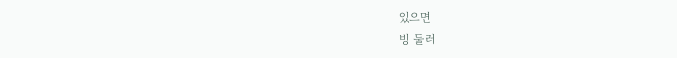있으면
빙 둘러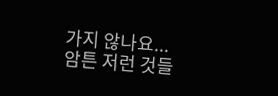가지 않나요...
암튼 저런 것들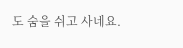도 숨을 쉬고 사네요.